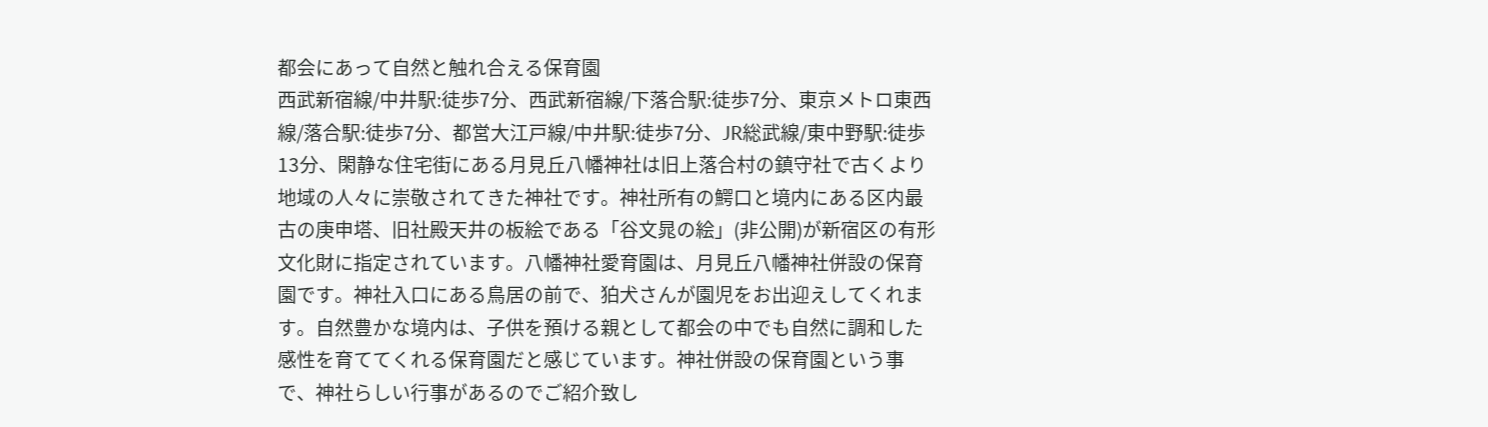都会にあって自然と触れ合える保育園
西武新宿線/中井駅:徒歩7分、西武新宿線/下落合駅:徒歩7分、東京メトロ東西線/落合駅:徒歩7分、都営大江戸線/中井駅:徒歩7分、JR総武線/東中野駅:徒歩13分、閑静な住宅街にある月見丘八幡神社は旧上落合村の鎮守社で古くより地域の人々に崇敬されてきた神社です。神社所有の鰐口と境内にある区内最古の庚申塔、旧社殿天井の板絵である「谷文晁の絵」(非公開)が新宿区の有形文化財に指定されています。八幡神社愛育園は、月見丘八幡神社併設の保育園です。神社入口にある鳥居の前で、狛犬さんが園児をお出迎えしてくれます。自然豊かな境内は、子供を預ける親として都会の中でも自然に調和した感性を育ててくれる保育園だと感じています。神社併設の保育園という事で、神社らしい行事があるのでご紹介致し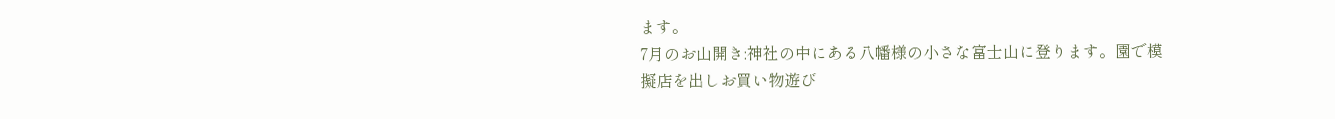ます。
7月のお山開き:神社の中にある八幡様の小さな富士山に登ります。園で模擬店を出しお買い物遊び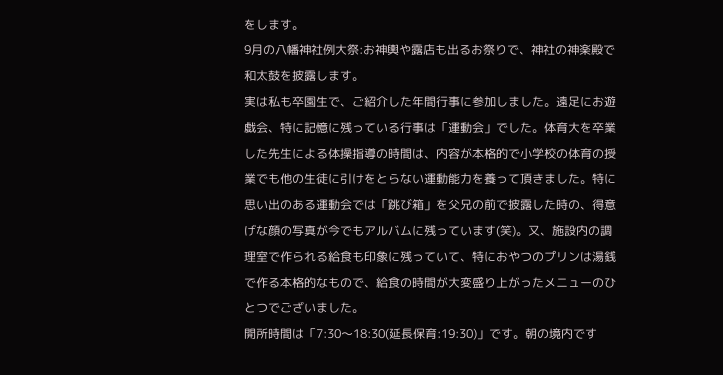をします。
9月の八幡神社例大祭:お神輿や露店も出るお祭りで、神社の神楽殿で和太鼓を披露します。
実は私も卒園生で、ご紹介した年間行事に参加しました。遠足にお遊戯会、特に記憶に残っている行事は「運動会」でした。体育大を卒業した先生による体操指導の時間は、内容が本格的で小学校の体育の授業でも他の生徒に引けをとらない運動能力を養って頂きました。特に思い出のある運動会では「跳び箱」を父兄の前で披露した時の、得意げな顔の写真が今でもアルバムに残っています(笑)。又、施設内の調理室で作られる給食も印象に残っていて、特におやつのプリンは湯銭で作る本格的なもので、給食の時間が大変盛り上がったメニューのひとつでございました。
開所時間は「7:30〜18:30(延長保育:19:30)」です。朝の境内です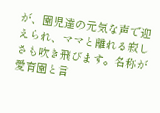が、園児達の元気な声で迎えられ、ママと離れる寂しさも吹き飛びます。名称が愛育園と言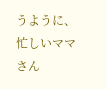うように、忙しいママさん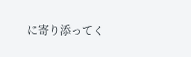に寄り添ってく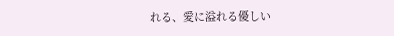れる、愛に溢れる優しい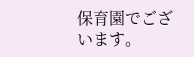保育園でございます。